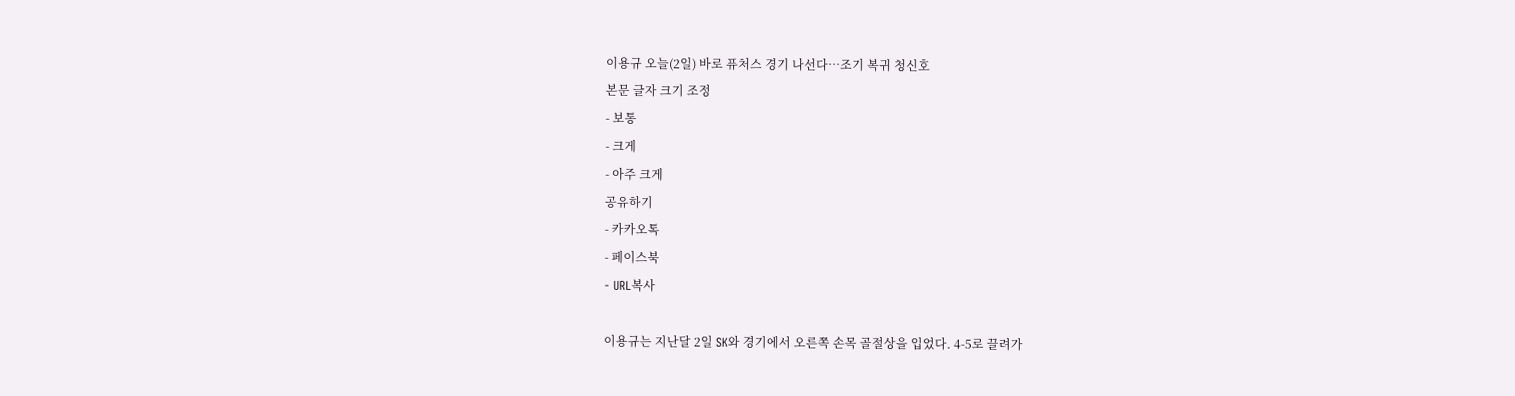이용규 오늘(2일) 바로 퓨처스 경기 나선다…조기 복귀 청신호
본문 글자 크기 조정
- 보통
- 크게
- 아주 크게
공유하기
- 카카오톡
- 페이스북
- URL복사

이용규는 지난달 2일 SK와 경기에서 오른쪽 손목 골절상을 입었다. 4-5로 끌려가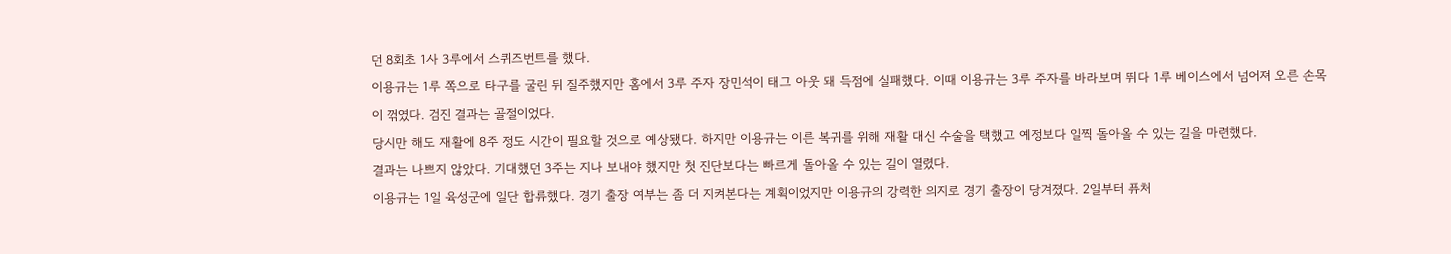던 8회초 1사 3루에서 스퀴즈번트를 했다.
이용규는 1루 쪽으로 타구를 굴린 뒤 질주했지만 홈에서 3루 주자 장민석이 태그 아웃 돼 득점에 실패했다. 이때 이용규는 3루 주자를 바라보며 뛰다 1루 베이스에서 넘어져 오른 손목이 꺾였다. 검진 결과는 골절이었다.
당시만 해도 재활에 8주 정도 시간이 필요할 것으로 예상됐다. 하지만 이용규는 이른 복귀를 위해 재활 대신 수술을 택했고 예정보다 일찍 돌아올 수 있는 길을 마련했다.
결과는 나쁘지 않았다. 기대했던 3주는 지나 보내야 했지만 첫 진단보다는 빠르게 돌아올 수 있는 길이 열렸다.
이용규는 1일 육성군에 일단 합류했다. 경기 출장 여부는 좀 더 지켜본다는 계획이었지만 이용규의 강력한 의지로 경기 출장이 당겨졌다. 2일부터 퓨처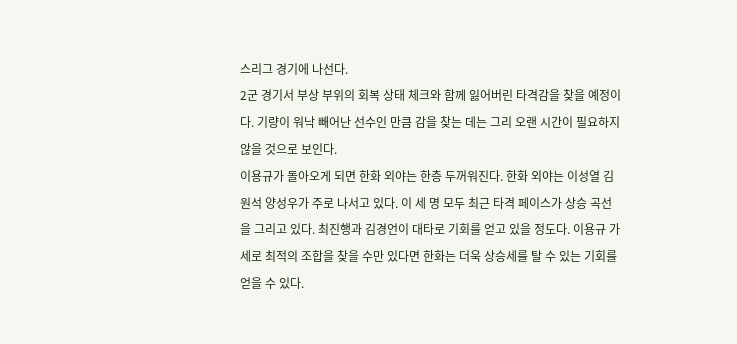스리그 경기에 나선다.
2군 경기서 부상 부위의 회복 상태 체크와 함께 잃어버린 타격감을 찾을 예정이다. 기량이 워낙 빼어난 선수인 만큼 감을 찾는 데는 그리 오랜 시간이 필요하지 않을 것으로 보인다.
이용규가 돌아오게 되면 한화 외야는 한층 두꺼워진다. 한화 외야는 이성열 김원석 양성우가 주로 나서고 있다. 이 세 명 모두 최근 타격 페이스가 상승 곡선을 그리고 있다. 최진행과 김경언이 대타로 기회를 얻고 있을 정도다. 이용규 가세로 최적의 조합을 찾을 수만 있다면 한화는 더욱 상승세를 탈 수 있는 기회를 얻을 수 있다.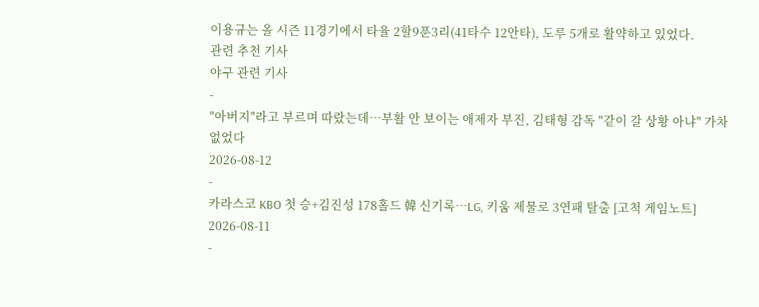이용규는 올 시즌 11경기에서 타율 2할9푼3리(41타수 12안타), 도루 5개로 활약하고 있었다.
관련 추천 기사
야구 관련 기사
-
"아버지"라고 부르며 따랐는데…부활 안 보이는 애제자 부진, 김태형 감독 "같이 갈 상황 아냐" 가차 없었다
2026-08-12
-
카라스코 KBO 첫 승+김진성 178홀드 韓 신기록…LG, 키움 제물로 3연패 탈출 [고척 게임노트]
2026-08-11
-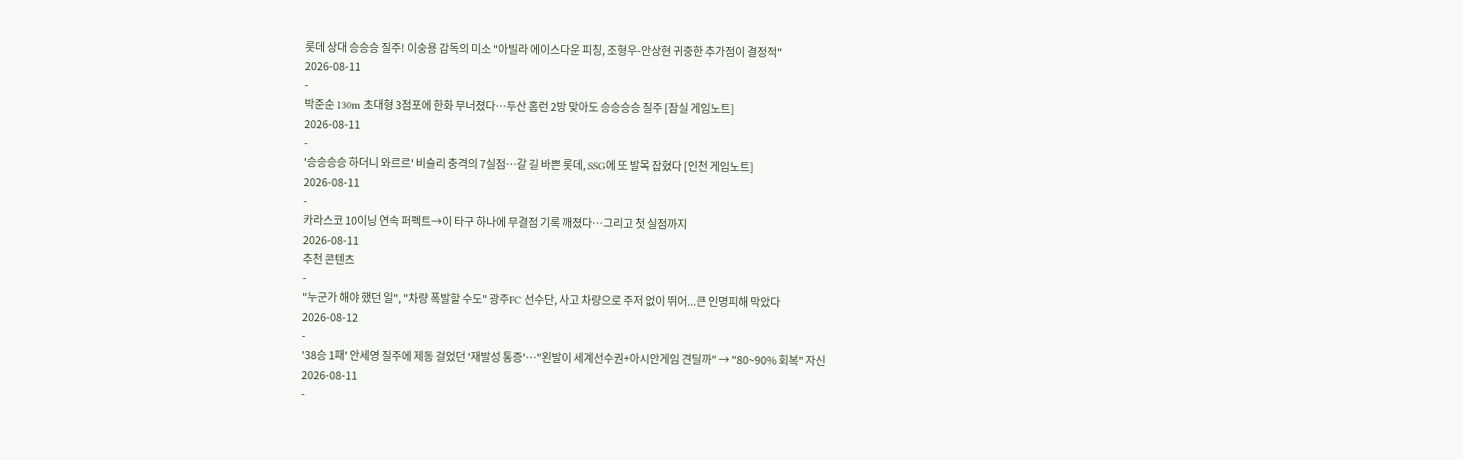롯데 상대 승승승 질주! 이숭용 감독의 미소 "아빌라 에이스다운 피칭, 조형우-안상현 귀중한 추가점이 결정적"
2026-08-11
-
박준순 130m 초대형 3점포에 한화 무너졌다…두산 홈런 2방 맞아도 승승승승 질주 [잠실 게임노트]
2026-08-11
-
'승승승승 하더니 와르르' 비슬리 충격의 7실점…갈 길 바쁜 롯데, SSG에 또 발목 잡혔다 [인천 게임노트]
2026-08-11
-
카라스코 10이닝 연속 퍼펙트→이 타구 하나에 무결점 기록 깨졌다…그리고 첫 실점까지
2026-08-11
추천 콘텐츠
-
"누군가 해야 했던 일", "차량 폭발할 수도" 광주FC 선수단, 사고 차량으로 주저 없이 뛰어...큰 인명피해 막았다
2026-08-12
-
'38승 1패' 안세영 질주에 제동 걸었던 '재발성 통증'…"왼발이 세계선수권+아시안게임 견딜까" → "80~90% 회복" 자신
2026-08-11
-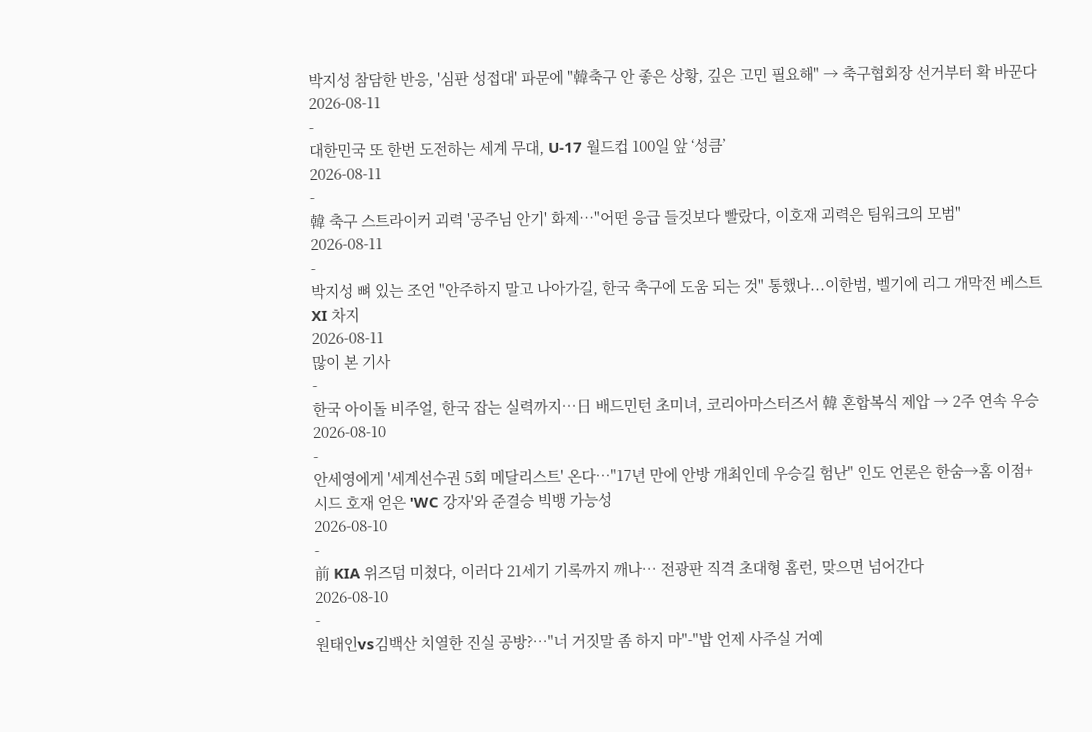박지성 참담한 반응, '심판 성접대' 파문에 "韓축구 안 좋은 상황, 깊은 고민 필요해" → 축구협회장 선거부터 확 바꾼다
2026-08-11
-
대한민국 또 한번 도전하는 세계 무대, U-17 월드컵 100일 앞 ‘성큼’
2026-08-11
-
韓 축구 스트라이커 괴력 '공주님 안기' 화제…"어떤 응급 들것보다 빨랐다, 이호재 괴력은 팀워크의 모범"
2026-08-11
-
박지성 뼈 있는 조언 "안주하지 말고 나아가길, 한국 축구에 도움 되는 것" 통했나...이한범, 벨기에 리그 개막전 베스트 XI 차지
2026-08-11
많이 본 기사
-
한국 아이돌 비주얼, 한국 잡는 실력까지…日 배드민턴 초미녀, 코리아마스터즈서 韓 혼합복식 제압 → 2주 연속 우승
2026-08-10
-
안세영에게 '세계선수권 5회 메달리스트' 온다…"17년 만에 안방 개최인데 우승길 험난" 인도 언론은 한숨→홈 이점+시드 호재 얻은 'WC 강자'와 준결승 빅뱅 가능성
2026-08-10
-
前 KIA 위즈덤 미쳤다, 이러다 21세기 기록까지 깨나… 전광판 직격 초대형 홈런, 맞으면 넘어간다
2026-08-10
-
원태인vs김백산 치열한 진실 공방?…"너 거짓말 좀 하지 마"-"밥 언제 사주실 거예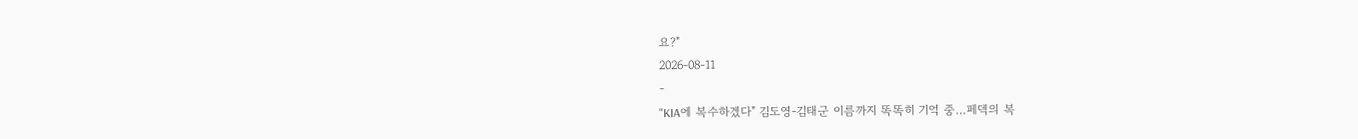요?"
2026-08-11
-
"KIA에 복수하겠다" 김도영-김태군 이름까지 똑똑히 기억 중…페덱의 복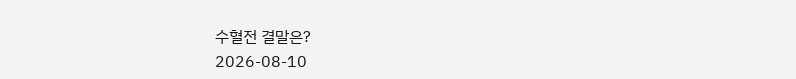수혈전 결말은?
2026-08-10